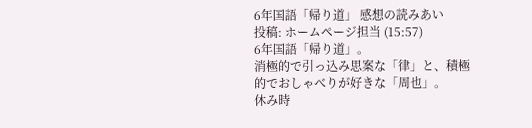6年国語「帰り道」 感想の読みあい
投稿: ホームページ担当 (15:57)
6年国語「帰り道」。
消極的で引っ込み思案な「律」と、積極的でおしゃべりが好きな「周也」。
休み時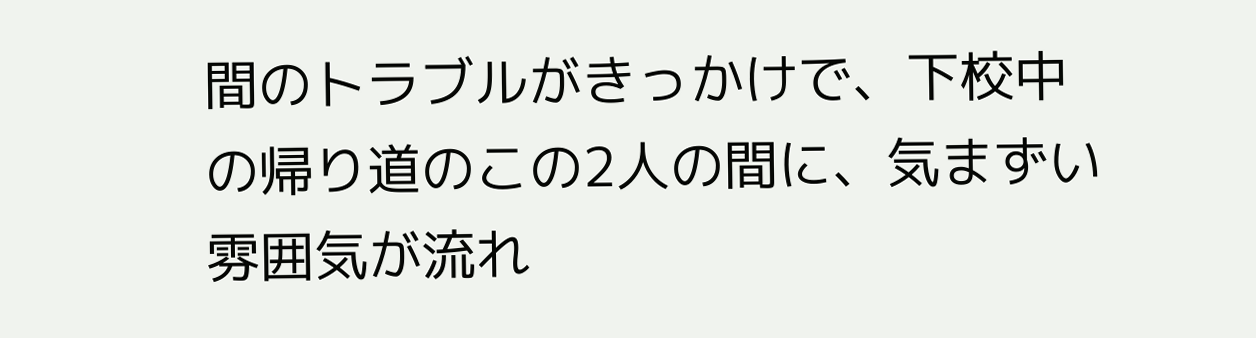間のトラブルがきっかけで、下校中の帰り道のこの2人の間に、気まずい雰囲気が流れ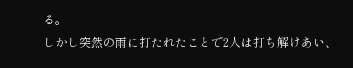る。
しかし突然の雨に打たれたことで2人は打ち解けあい、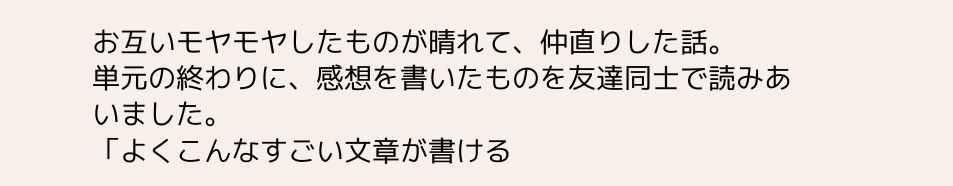お互いモヤモヤしたものが晴れて、仲直りした話。
単元の終わりに、感想を書いたものを友達同士で読みあいました。
「よくこんなすごい文章が書ける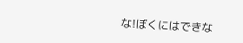な!ぼくにはできな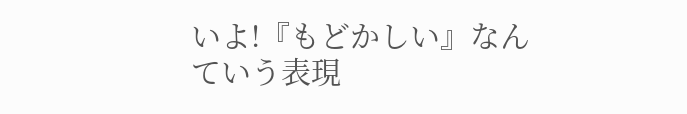いよ!『もどかしい』なんていう表現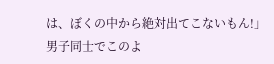は、ぼくの中から絶対出てこないもん!」
男子同士でこのよ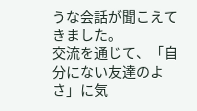うな会話が聞こえてきました。
交流を通じて、「自分にない友達のよさ」に気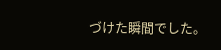づけた瞬間でした。